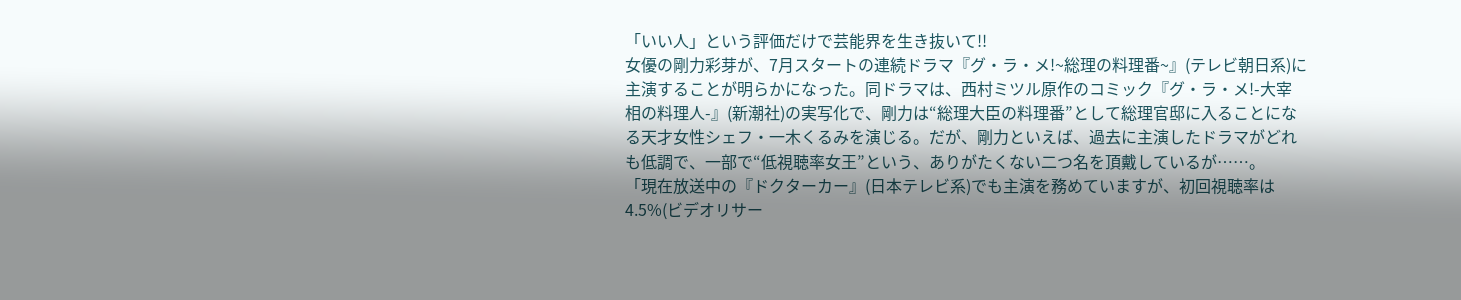「いい人」という評価だけで芸能界を生き抜いて!!
女優の剛力彩芽が、7月スタートの連続ドラマ『グ・ラ・メ!~総理の料理番~』(テレビ朝日系)に主演することが明らかになった。同ドラマは、西村ミツル原作のコミック『グ・ラ・メ!-大宰相の料理人-』(新潮社)の実写化で、剛力は“総理大臣の料理番”として総理官邸に入ることになる天才女性シェフ・一木くるみを演じる。だが、剛力といえば、過去に主演したドラマがどれも低調で、一部で“低視聴率女王”という、ありがたくない二つ名を頂戴しているが……。
「現在放送中の『ドクターカー』(日本テレビ系)でも主演を務めていますが、初回視聴率は4.5%(ビデオリサー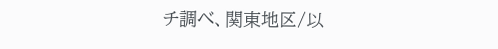チ調べ、関東地区/以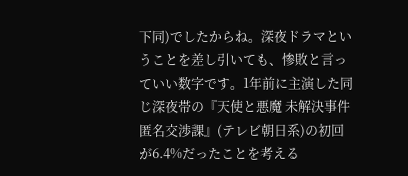下同)でしたからね。深夜ドラマということを差し引いても、惨敗と言っていい数字です。1年前に主演した同じ深夜帯の『天使と悪魔 未解決事件匿名交渉課』(テレビ朝日系)の初回が6.4%だったことを考える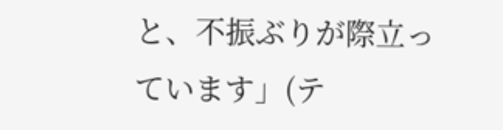と、不振ぶりが際立っています」(テ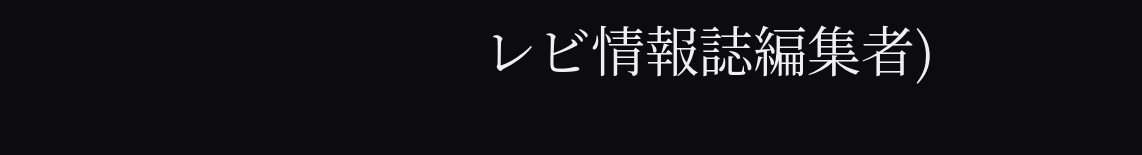レビ情報誌編集者)